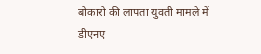बोकारो की लापता युवती मामले में डीएनए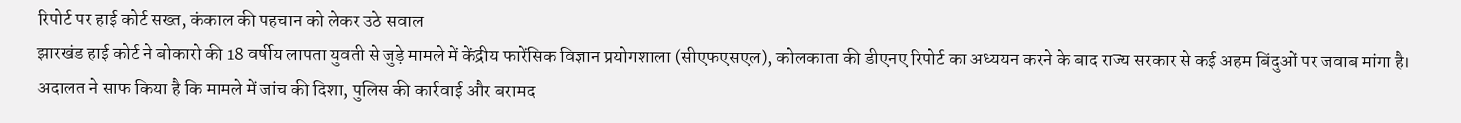रिपोर्ट पर हाई कोर्ट सख्त, कंकाल की पहचान को लेकर उठे सवाल
झारखंड हाई कोर्ट ने बोकारो की 18 वर्षीय लापता युवती से जुड़े मामले में केंद्रीय फारेंसिक विज्ञान प्रयोगशाला (सीएफएसएल), कोलकाता की डीएनए रिपोर्ट का अध्ययन करने के बाद राज्य सरकार से कई अहम बिंदुओं पर जवाब मांगा है। अदालत ने साफ किया है कि मामले में जांच की दिशा, पुलिस की कार्रवाई और बरामद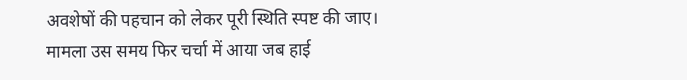अवशेषों की पहचान को लेकर पूरी स्थिति स्पष्ट की जाए।
मामला उस समय फिर चर्चा में आया जब हाई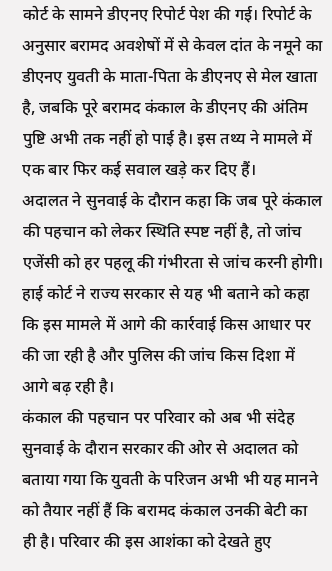कोर्ट के सामने डीएनए रिपोर्ट पेश की गई। रिपोर्ट के अनुसार बरामद अवशेषों में से केवल दांत के नमूने का डीएनए युवती के माता-पिता के डीएनए से मेल खाता है, जबकि पूरे बरामद कंकाल के डीएनए की अंतिम पुष्टि अभी तक नहीं हो पाई है। इस तथ्य ने मामले में एक बार फिर कई सवाल खड़े कर दिए हैं।
अदालत ने सुनवाई के दौरान कहा कि जब पूरे कंकाल की पहचान को लेकर स्थिति स्पष्ट नहीं है, तो जांच एजेंसी को हर पहलू की गंभीरता से जांच करनी होगी। हाई कोर्ट ने राज्य सरकार से यह भी बताने को कहा कि इस मामले में आगे की कार्रवाई किस आधार पर की जा रही है और पुलिस की जांच किस दिशा में आगे बढ़ रही है।
कंकाल की पहचान पर परिवार को अब भी संदेह
सुनवाई के दौरान सरकार की ओर से अदालत को बताया गया कि युवती के परिजन अभी भी यह मानने को तैयार नहीं हैं कि बरामद कंकाल उनकी बेटी का ही है। परिवार की इस आशंका को देखते हुए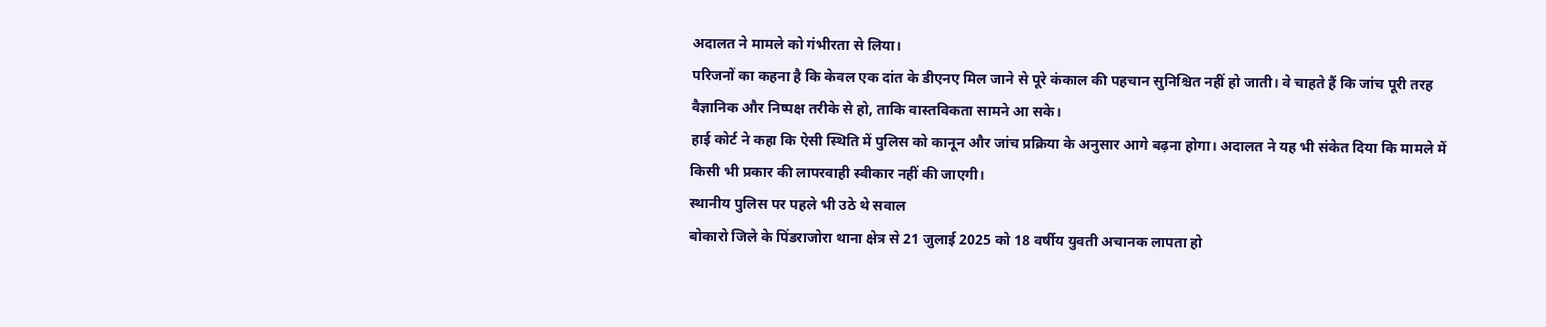अदालत ने मामले को गंभीरता से लिया।
परिजनों का कहना है कि केवल एक दांत के डीएनए मिल जाने से पूरे कंकाल की पहचान सुनिश्चित नहीं हो जाती। वे चाहते हैं कि जांच पूरी तरह वैज्ञानिक और निष्पक्ष तरीके से हो, ताकि वास्तविकता सामने आ सके।
हाई कोर्ट ने कहा कि ऐसी स्थिति में पुलिस को कानून और जांच प्रक्रिया के अनुसार आगे बढ़ना होगा। अदालत ने यह भी संकेत दिया कि मामले में किसी भी प्रकार की लापरवाही स्वीकार नहीं की जाएगी।
स्थानीय पुलिस पर पहले भी उठे थे सवाल
बोकारो जिले के पिंडराजोरा थाना क्षेत्र से 21 जुलाई 2025 को 18 वर्षीय युवती अचानक लापता हो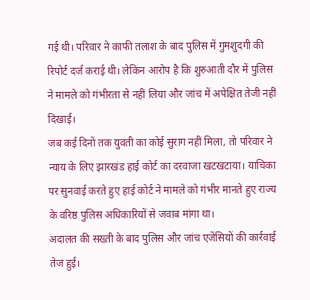गई थी। परिवार ने काफी तलाश के बाद पुलिस में गुमशुदगी की रिपोर्ट दर्ज कराई थी। लेकिन आरोप है कि शुरुआती दौर में पुलिस ने मामले को गंभीरता से नहीं लिया और जांच में अपेक्षित तेजी नहीं दिखाई।
जब कई दिनों तक युवती का कोई सुराग नहीं मिला, तो परिवार ने न्याय के लिए झारखंड हाई कोर्ट का दरवाजा खटखटाया। याचिका पर सुनवाई करते हुए हाई कोर्ट ने मामले को गंभीर मानते हुए राज्य के वरिष्ठ पुलिस अधिकारियों से जवाब मांगा था।
अदालत की सख्ती के बाद पुलिस और जांच एजेंसियों की कार्रवाई तेज हुई।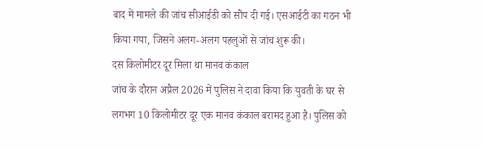बाद में मामले की जांच सीआईडी को सौंप दी गई। एसआईटी का गठन भी किया गया, जिसने अलग-अलग पहलुओं से जांच शुरू की।
दस किलोमीटर दूर मिला था मानव कंकाल
जांच के दौरान अप्रैल 2026 में पुलिस ने दावा किया कि युवती के घर से लगभग 10 किलोमीटर दूर एक मानव कंकाल बरामद हुआ है। पुलिस को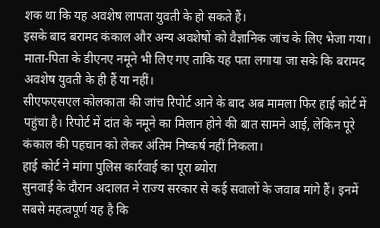शक था कि यह अवशेष लापता युवती के हो सकते हैं।
इसके बाद बरामद कंकाल और अन्य अवशेषों को वैज्ञानिक जांच के लिए भेजा गया। माता-पिता के डीएनए नमूने भी लिए गए ताकि यह पता लगाया जा सके कि बरामद अवशेष युवती के ही हैं या नहीं।
सीएफएसएल कोलकाता की जांच रिपोर्ट आने के बाद अब मामला फिर हाई कोर्ट में पहुंचा है। रिपोर्ट में दांत के नमूने का मिलान होने की बात सामने आई, लेकिन पूरे कंकाल की पहचान को लेकर अंतिम निष्कर्ष नहीं निकला।
हाई कोर्ट ने मांगा पुलिस कार्रवाई का पूरा ब्योरा
सुनवाई के दौरान अदालत ने राज्य सरकार से कई सवालों के जवाब मांगे हैं। इनमें सबसे महत्वपूर्ण यह है कि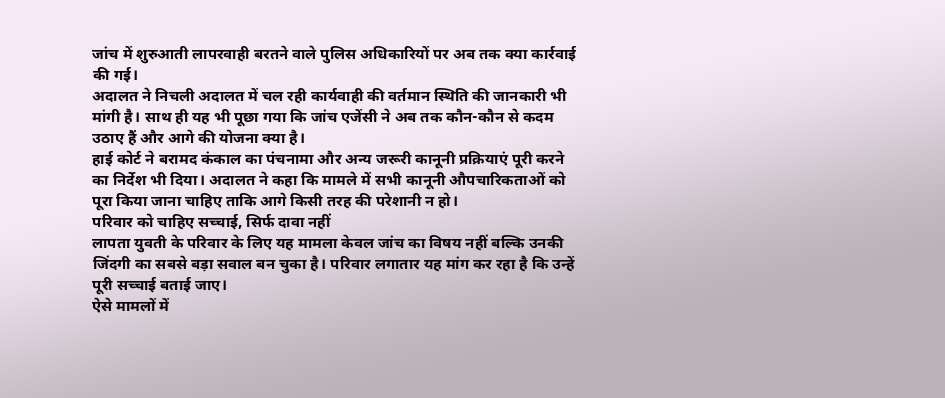जांच में शुरुआती लापरवाही बरतने वाले पुलिस अधिकारियों पर अब तक क्या कार्रवाई की गई।
अदालत ने निचली अदालत में चल रही कार्यवाही की वर्तमान स्थिति की जानकारी भी मांगी है। साथ ही यह भी पूछा गया कि जांच एजेंसी ने अब तक कौन-कौन से कदम उठाए हैं और आगे की योजना क्या है।
हाई कोर्ट ने बरामद कंकाल का पंचनामा और अन्य जरूरी कानूनी प्रक्रियाएं पूरी करने का निर्देश भी दिया। अदालत ने कहा कि मामले में सभी कानूनी औपचारिकताओं को पूरा किया जाना चाहिए ताकि आगे किसी तरह की परेशानी न हो।
परिवार को चाहिए सच्चाई, सिर्फ दावा नहीं
लापता युवती के परिवार के लिए यह मामला केवल जांच का विषय नहीं बल्कि उनकी जिंदगी का सबसे बड़ा सवाल बन चुका है। परिवार लगातार यह मांग कर रहा है कि उन्हें पूरी सच्चाई बताई जाए।
ऐसे मामलों में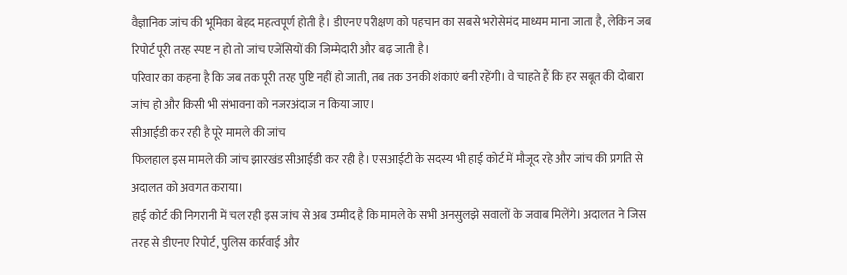वैज्ञानिक जांच की भूमिका बेहद महत्वपूर्ण होती है। डीएनए परीक्षण को पहचान का सबसे भरोसेमंद माध्यम माना जाता है, लेकिन जब रिपोर्ट पूरी तरह स्पष्ट न हो तो जांच एजेंसियों की जिम्मेदारी और बढ़ जाती है।
परिवार का कहना है कि जब तक पूरी तरह पुष्टि नहीं हो जाती, तब तक उनकी शंकाएं बनी रहेंगी। वे चाहते हैं कि हर सबूत की दोबारा जांच हो और किसी भी संभावना को नजरअंदाज न किया जाए।
सीआईडी कर रही है पूरे मामले की जांच
फिलहाल इस मामले की जांच झारखंड सीआईडी कर रही है। एसआईटी के सदस्य भी हाई कोर्ट में मौजूद रहे और जांच की प्रगति से अदालत को अवगत कराया।
हाई कोर्ट की निगरानी में चल रही इस जांच से अब उम्मीद है कि मामले के सभी अनसुलझे सवालों के जवाब मिलेंगे। अदालत ने जिस तरह से डीएनए रिपोर्ट, पुलिस कार्रवाई और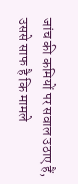जांच की कमियों पर सवाल उठाए हैं, उससे साफ है कि मामले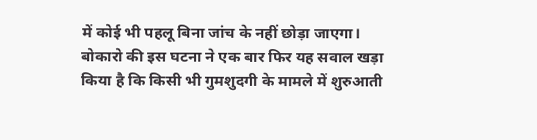में कोई भी पहलू बिना जांच के नहीं छोड़ा जाएगा।
बोकारो की इस घटना ने एक बार फिर यह सवाल खड़ा किया है कि किसी भी गुमशुदगी के मामले में शुरुआती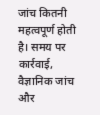जांच कितनी महत्वपूर्ण होती है। समय पर कार्रवाई, वैज्ञानिक जांच और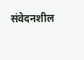संवेदनशील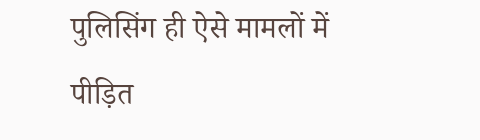पुलिसिंग ही ऐसे मामलों में पीड़ित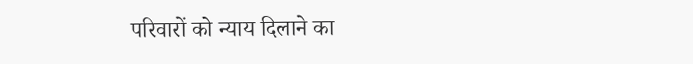परिवारों को न्याय दिलाने का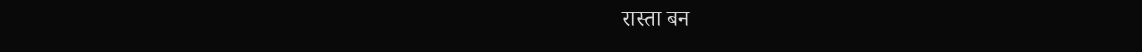रास्ता बन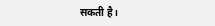सकती है।